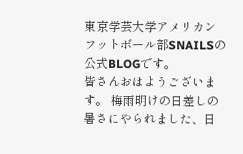東京学芸大学アメリカンフットボール部SNAILSの公式BLOGです。
皆さんおはようございます。 梅雨明けの日差しの暑さにやられました、日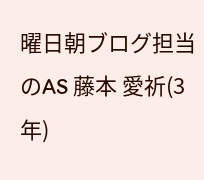曜日朝ブログ担当のAS 藤本 愛祈(3年)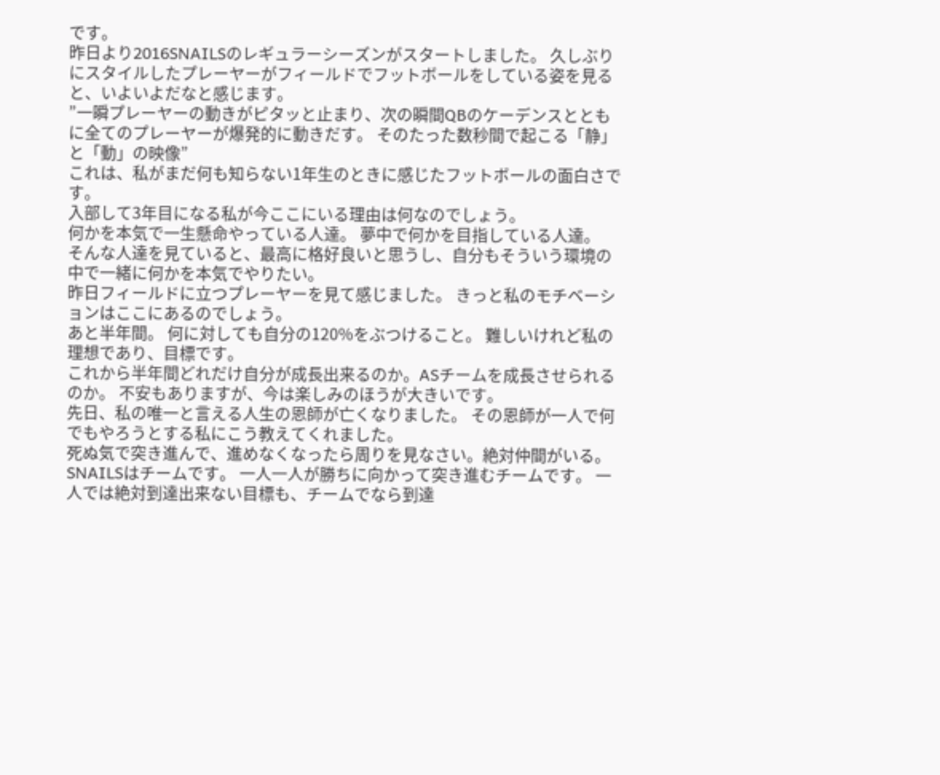です。
昨日より2016SNAILSのレギュラーシーズンがスタートしました。 久しぶりにスタイルしたプレーヤーがフィールドでフットボールをしている姿を見ると、いよいよだなと感じます。
”一瞬プレーヤーの動きがピタッと止まり、次の瞬間QBのケーデンスとともに全てのプレーヤーが爆発的に動きだす。 そのたった数秒間で起こる「静」と「動」の映像”
これは、私がまだ何も知らない1年生のときに感じたフットボールの面白さです。
入部して3年目になる私が今ここにいる理由は何なのでしょう。
何かを本気で一生懸命やっている人達。 夢中で何かを目指している人達。
そんな人達を見ていると、最高に格好良いと思うし、自分もそういう環境の中で一緒に何かを本気でやりたい。
昨日フィールドに立つプレーヤーを見て感じました。 きっと私のモチベーションはここにあるのでしょう。
あと半年間。 何に対しても自分の120%をぶつけること。 難しいけれど私の理想であり、目標です。
これから半年間どれだけ自分が成長出来るのか。ASチームを成長させられるのか。 不安もありますが、今は楽しみのほうが大きいです。
先日、私の唯一と言える人生の恩師が亡くなりました。 その恩師が一人で何でもやろうとする私にこう教えてくれました。
死ぬ気で突き進んで、進めなくなったら周りを見なさい。絶対仲間がいる。
SNAILSはチームです。 一人一人が勝ちに向かって突き進むチームです。 一人では絶対到達出来ない目標も、チームでなら到達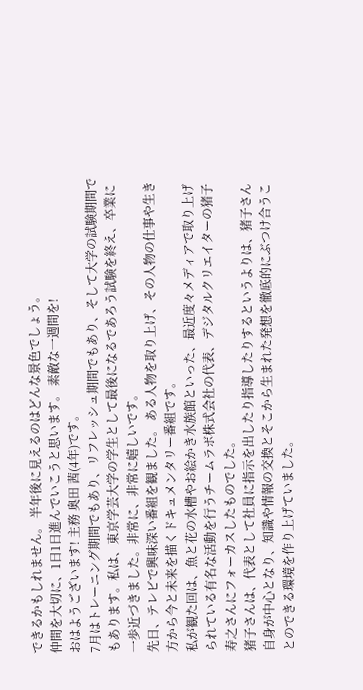できるかもしれません。 半年後に見えるのはどんな景色でしょう。
仲間を大切に、1日1日進んでいこうと思います。 素敵な一週間を!
おはようございます! 主務 奥田 茜(4年)です。
7月はトレーニング期間でもあり、リフレッシュ期間でもあり、そして大学の試験期間でもあります。私は、東京学芸大学の学生として最後になるであろう試験を終え、卒業に一歩近づきました。非常に、非常に嬉しいです。
先日、テレビで興味深い番組を観ました。 ある人物を取り上げ、その人物の仕事や生き方から今と未来を描くドキュメンタリー番組です。
私が観た回は、魚と花の水槽やお絵かき水族館といった、最近度々メディアで取り上げられている有名な活動を行うチームラボ株式会社の代表、デジタルクリエイターの猪子寿之さんにフォーカスしたものでした。
猪子さんは、代表として社員に指示を出したり指導したりするというよりは、猪子さん自身が中心となり、知識や情報の交換とそこから生まれた発想を徹底的にぶつけ合うことのできる環境を作り上げていました。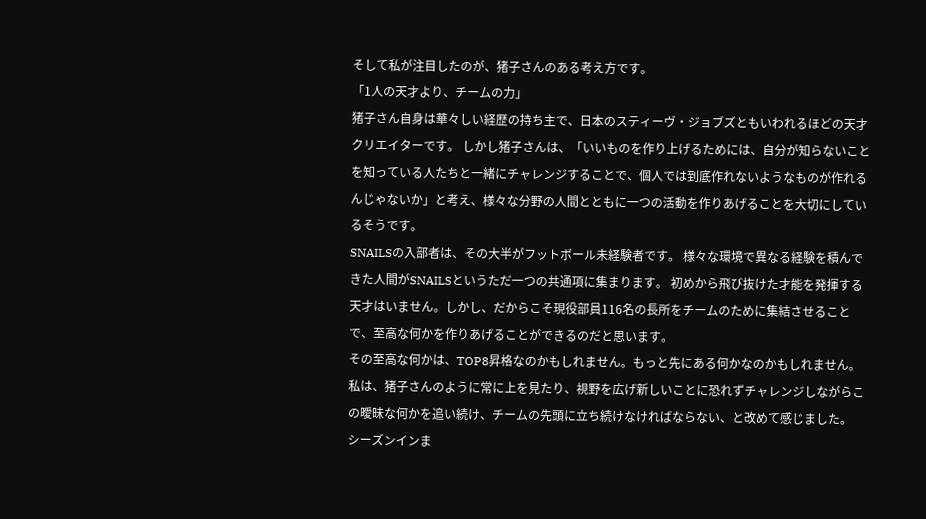そして私が注目したのが、猪子さんのある考え方です。
「1人の天才より、チームの力」
猪子さん自身は華々しい経歴の持ち主で、日本のスティーヴ・ジョブズともいわれるほどの天才クリエイターです。 しかし猪子さんは、「いいものを作り上げるためには、自分が知らないことを知っている人たちと一緒にチャレンジすることで、個人では到底作れないようなものが作れるんじゃないか」と考え、様々な分野の人間とともに一つの活動を作りあげることを大切にしているそうです。
SNAILSの入部者は、その大半がフットボール未経験者です。 様々な環境で異なる経験を積んできた人間がSNAILSというただ一つの共通項に集まります。 初めから飛び抜けた才能を発揮する天才はいません。しかし、だからこそ現役部員116名の長所をチームのために集結させることで、至高な何かを作りあげることができるのだと思います。
その至高な何かは、TOP8昇格なのかもしれません。もっと先にある何かなのかもしれません。 私は、猪子さんのように常に上を見たり、視野を広げ新しいことに恐れずチャレンジしながらこの曖昧な何かを追い続け、チームの先頭に立ち続けなければならない、と改めて感じました。
シーズンインま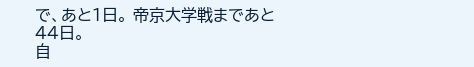で、あと1日。 帝京大学戦まであと44日。
自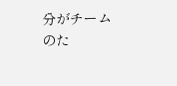分がチームのた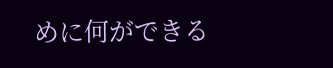めに何ができる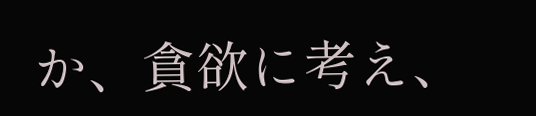か、貪欲に考え、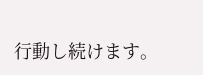行動し続けます。